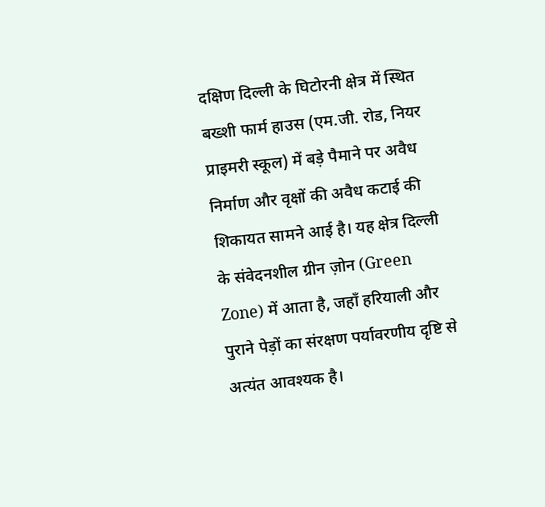दक्षिण दिल्ली के घिटोरनी क्षेत्र में स्थित बख्शी फार्म हाउस (एम.जी. रोड, नियर प्राइमरी स्कूल) में बड़े पैमाने पर अवैध निर्माण और वृक्षों की अवैध कटाई की शिकायत सामने आई है। यह क्षेत्र दिल्ली के संवेदनशील ग्रीन ज़ोन (Green Zone) में आता है, जहाँ हरियाली और पुराने पेड़ों का संरक्षण पर्यावरणीय दृष्टि से अत्यंत आवश्यक है।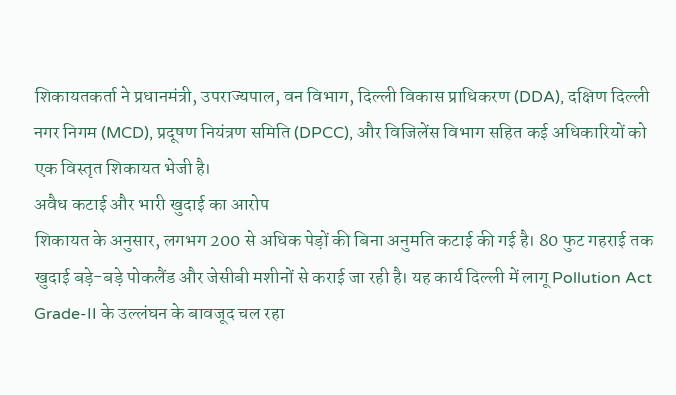शिकायतकर्ता ने प्रधानमंत्री, उपराज्यपाल, वन विभाग, दिल्ली विकास प्राधिकरण (DDA), दक्षिण दिल्ली नगर निगम (MCD), प्रदूषण नियंत्रण समिति (DPCC), और विजिलेंस विभाग सहित कई अधिकारियों को एक विस्तृत शिकायत भेजी है।
अवैध कटाई और भारी खुदाई का आरोप
शिकायत के अनुसार, लगभग 200 से अधिक पेड़ों की बिना अनुमति कटाई की गई है। 80 फुट गहराई तक खुदाई बड़े-बड़े पोकलैंड और जेसीबी मशीनों से कराई जा रही है। यह कार्य दिल्ली में लागू Pollution Act Grade-II के उल्लंघन के बावजूद चल रहा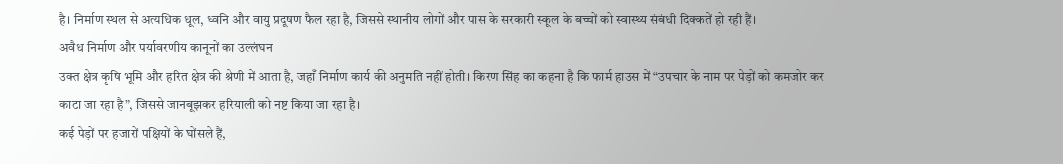है। निर्माण स्थल से अत्यधिक धूल, ध्वनि और वायु प्रदूषण फैल रहा है, जिससे स्थानीय लोगों और पास के सरकारी स्कूल के बच्चों को स्वास्थ्य संबंधी दिक्कतें हो रही हैं।
अवैध निर्माण और पर्यावरणीय कानूनों का उल्लंघन
उक्त क्षेत्र कृषि भूमि और हरित क्षेत्र की श्रेणी में आता है, जहाँ निर्माण कार्य की अनुमति नहीं होती। किरण सिंह का कहना है कि फार्म हाउस में “उपचार के नाम पर पेड़ों को कमजोर कर काटा जा रहा है”, जिससे जानबूझकर हरियाली को नष्ट किया जा रहा है।
कई पेड़ों पर हजारों पक्षियों के घोंसले हैं,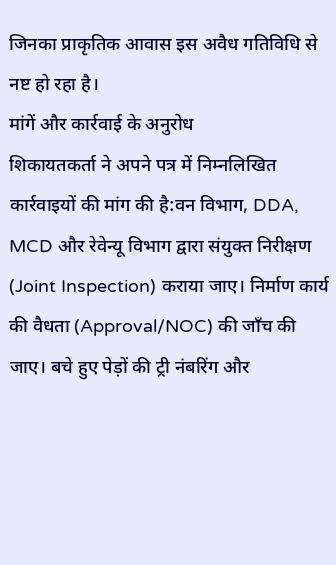जिनका प्राकृतिक आवास इस अवैध गतिविधि से नष्ट हो रहा है।
मांगें और कार्रवाई के अनुरोध
शिकायतकर्ता ने अपने पत्र में निम्नलिखित कार्रवाइयों की मांग की है:वन विभाग, DDA, MCD और रेवेन्यू विभाग द्वारा संयुक्त निरीक्षण (Joint Inspection) कराया जाए। निर्माण कार्य की वैधता (Approval/NOC) की जाँच की जाए। बचे हुए पेड़ों की ट्री नंबरिंग और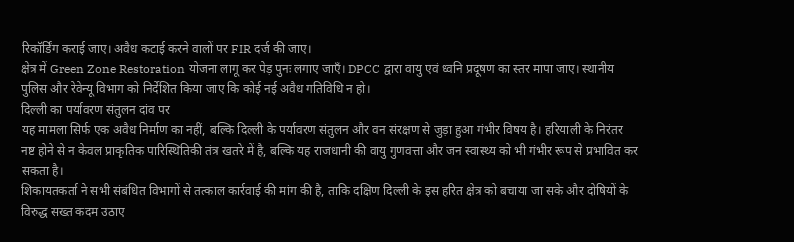रिकॉर्डिंग कराई जाए। अवैध कटाई करने वालों पर FIR दर्ज की जाए।
क्षेत्र में Green Zone Restoration योजना लागू कर पेड़ पुनः लगाए जाएँ। DPCC द्वारा वायु एवं ध्वनि प्रदूषण का स्तर मापा जाए। स्थानीय पुलिस और रेवेन्यू विभाग को निर्देशित किया जाए कि कोई नई अवैध गतिविधि न हो।
दिल्ली का पर्यावरण संतुलन दांव पर
यह मामला सिर्फ एक अवैध निर्माण का नहीं, बल्कि दिल्ली के पर्यावरण संतुलन और वन संरक्षण से जुड़ा हुआ गंभीर विषय है। हरियाली के निरंतर नष्ट होने से न केवल प्राकृतिक पारिस्थितिकी तंत्र खतरे में है, बल्कि यह राजधानी की वायु गुणवत्ता और जन स्वास्थ्य को भी गंभीर रूप से प्रभावित कर सकता है।
शिकायतकर्ता ने सभी संबंधित विभागों से तत्काल कार्रवाई की मांग की है, ताकि दक्षिण दिल्ली के इस हरित क्षेत्र को बचाया जा सके और दोषियों के विरुद्ध सख्त कदम उठाए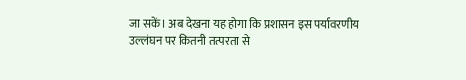जा सकें। अब देखना यह होगा कि प्रशासन इस पर्यावरणीय उल्लंघन पर कितनी तत्परता से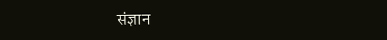संज्ञान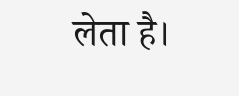लेता है।